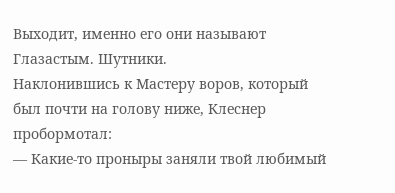Выходит, именно его они называют Глазастым. Шутники.
Наклонившись к Мастеру воров, который был почти на голову ниже, Клеснер пробормотал:
— Какие-то проныры заняли твой любимый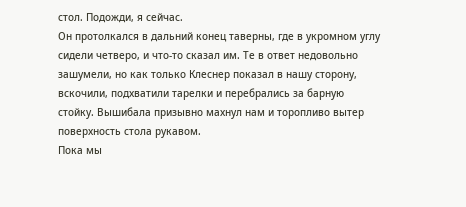стол. Подожди, я сейчас.
Он протолкался в дальний конец таверны, где в укромном углу сидели четверо, и что-то сказал им. Те в ответ недовольно зашумели, но как только Клеснер показал в нашу сторону, вскочили, подхватили тарелки и перебрались за барную стойку. Вышибала призывно махнул нам и торопливо вытер поверхность стола рукавом.
Пока мы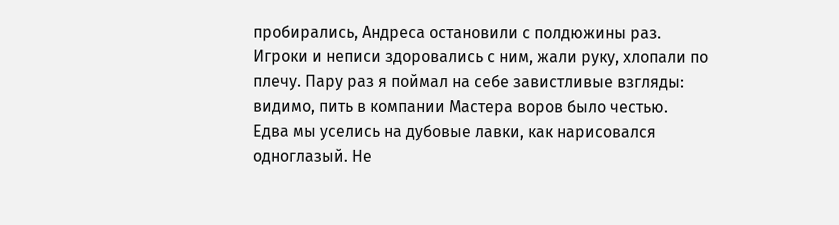пробирались, Андреса остановили с полдюжины раз. Игроки и неписи здоровались с ним, жали руку, хлопали по плечу. Пару раз я поймал на себе завистливые взгляды: видимо, пить в компании Мастера воров было честью.
Едва мы уселись на дубовые лавки, как нарисовался одноглазый. Не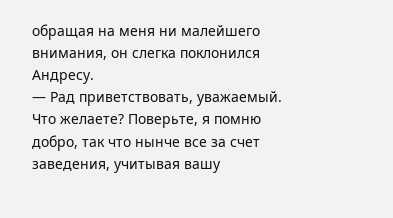обращая на меня ни малейшего внимания, он слегка поклонился Андресу.
— Рад приветствовать, уважаемый. Что желаете? Поверьте, я помню добро, так что нынче все за счет заведения, учитывая вашу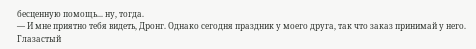бесценную помощь... ну, тогда.
— И мне приятно тебя видеть, Дронг. Однако сегодня праздник у моего друга, так что заказ принимай у него.
Глазастый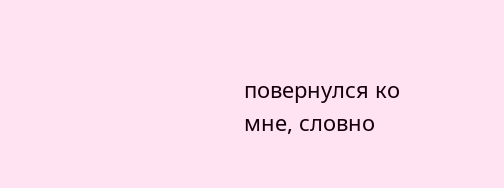повернулся ко мне, словно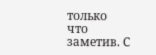только что заметив. С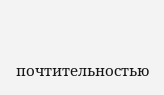почтительностью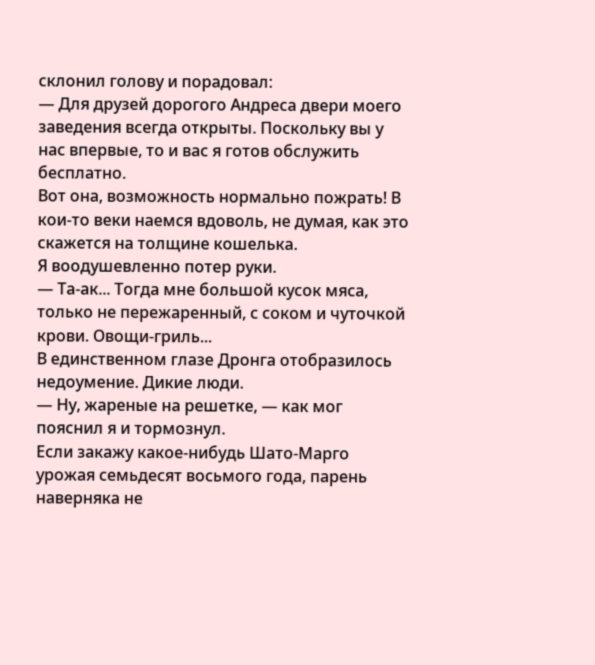склонил голову и порадовал:
— Для друзей дорогого Андреса двери моего заведения всегда открыты. Поскольку вы у нас впервые, то и вас я готов обслужить бесплатно.
Вот она, возможность нормально пожрать! В кои-то веки наемся вдоволь, не думая, как это скажется на толщине кошелька.
Я воодушевленно потер руки.
— Та-ак... Тогда мне большой кусок мяса, только не пережаренный, с соком и чуточкой крови. Овощи-гриль...
В единственном глазе Дронга отобразилось недоумение. Дикие люди.
— Ну, жареные на решетке, — как мог пояснил я и тормознул.
Если закажу какое-нибудь Шато-Марго урожая семьдесят восьмого года, парень наверняка не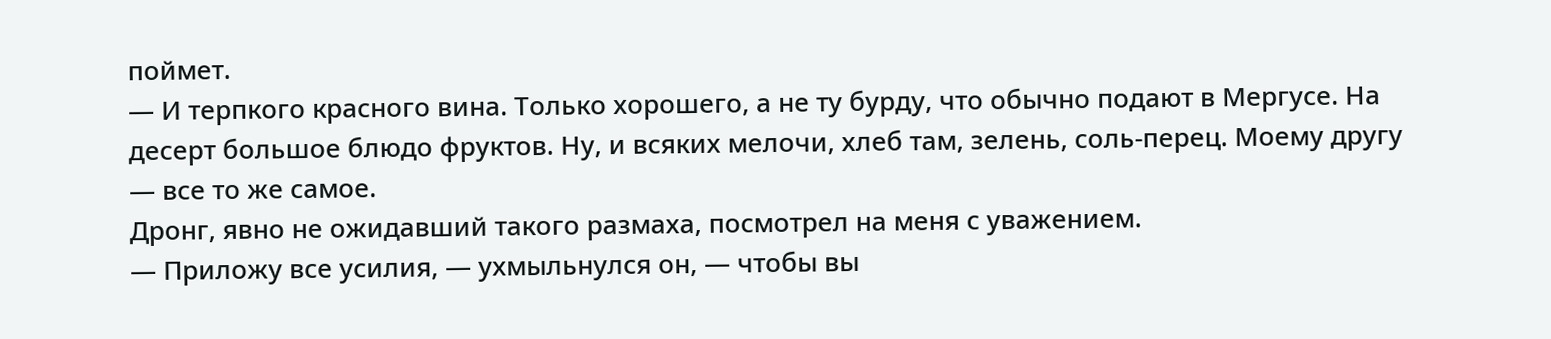поймет.
— И терпкого красного вина. Только хорошего, а не ту бурду, что обычно подают в Мергусе. На десерт большое блюдо фруктов. Ну, и всяких мелочи, хлеб там, зелень, соль-перец. Моему другу — все то же самое.
Дронг, явно не ожидавший такого размаха, посмотрел на меня с уважением.
— Приложу все усилия, — ухмыльнулся он, — чтобы вы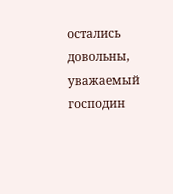остались довольны, уважаемый господин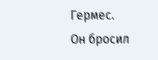Гермес.
Он бросил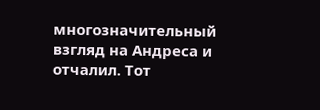многозначительный взгляд на Андреса и отчалил. Тот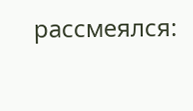рассмеялся: